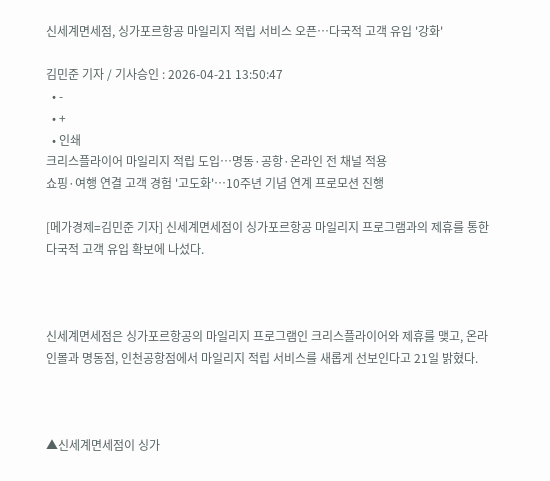신세계면세점, 싱가포르항공 마일리지 적립 서비스 오픈…다국적 고객 유입 '강화'

김민준 기자 / 기사승인 : 2026-04-21 13:50:47
  • -
  • +
  • 인쇄
크리스플라이어 마일리지 적립 도입…명동·공항·온라인 전 채널 적용
쇼핑·여행 연결 고객 경험 '고도화'…10주년 기념 연계 프로모션 진행

[메가경제=김민준 기자] 신세계면세점이 싱가포르항공 마일리지 프로그램과의 제휴를 통한 다국적 고객 유입 확보에 나섰다.



신세계면세점은 싱가포르항공의 마일리지 프로그램인 크리스플라이어와 제휴를 맺고, 온라인몰과 명동점, 인천공항점에서 마일리지 적립 서비스를 새롭게 선보인다고 21일 밝혔다.



▲신세계면세점이 싱가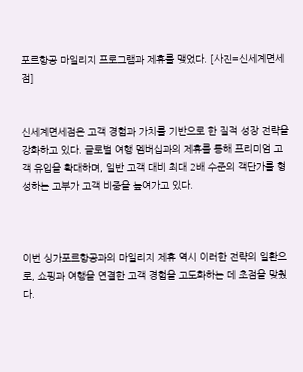포르항공 마일리지 프로그램과 제휴를 맺었다. [사진=신세계면세점]


신세계면세점은 고객 경험과 가치를 기반으로 한 질적 성장 전략을 강화하고 있다. 글로벌 여행 멤버십과의 제휴를 통해 프리미엄 고객 유입을 확대하며, 일반 고객 대비 최대 2배 수준의 객단가를 형성하는 고부가 고객 비중을 높여가고 있다.



이번 싱가포르항공과의 마일리지 제휴 역시 이러한 전략의 일환으로, 쇼핑과 여행을 연결한 고객 경험을 고도화하는 데 초점을 맞췄다.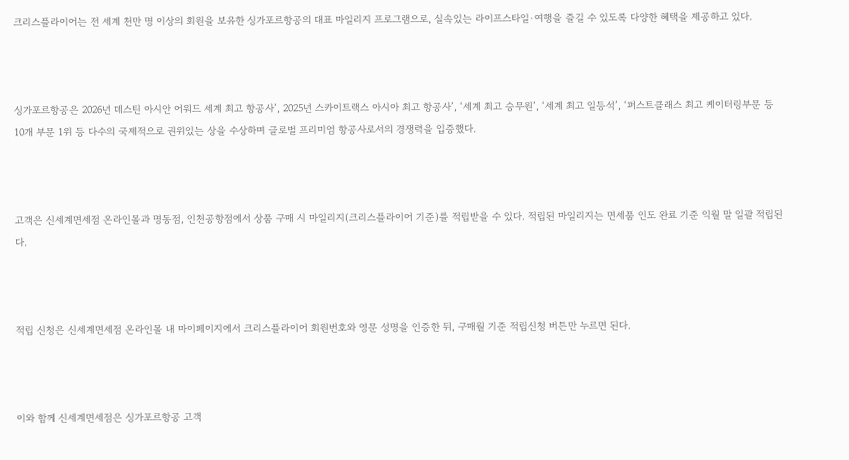크리스플라이어는 전 세계 천만 명 이상의 회원을 보유한 싱가포르항공의 대표 마일리지 프로그램으로, 실속있는 라이프스타일·여행을 즐길 수 있도록 다양한 혜택을 제공하고 있다.



싱가포르항공은 2026년 데스틴 아시안 어워드 세계 최고 항공사’, 2025년 스카이트랙스 아시아 최고 항공사’, ‘세계 최고 승무원’, ‘세계 최고 일등석’, ‘퍼스트클래스 최고 케이터링부문 등 10개 부문 1위 등 다수의 국제적으로 권위있는 상을 수상하며 글로벌 프리미엄 항공사로서의 경쟁력을 입증했다.



고객은 신세계면세점 온라인몰과 명동점, 인천공항점에서 상품 구매 시 마일리지(크리스플라이어 기준)를 적립받을 수 있다. 적립된 마일리지는 면세품 인도 완료 기준 익월 말 일괄 적립된다.



적립 신청은 신세계면세점 온라인몰 내 마이페이지에서 크리스플라이어 회원번호와 영문 성명을 인증한 뒤, 구매월 기준 적립신청 버튼만 누르면 된다.



이와 함께 신세계면세점은 싱가포르항공 고객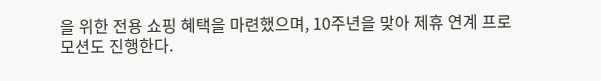을 위한 전용 쇼핑 혜택을 마련했으며, 10주년을 맞아 제휴 연계 프로모션도 진행한다.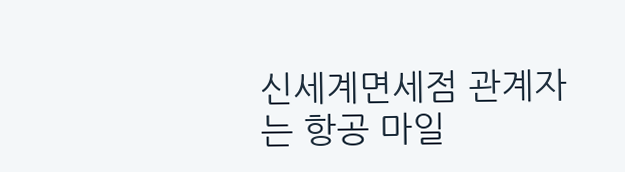신세계면세점 관계자는 항공 마일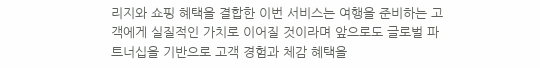리지와 쇼핑 혜택을 결합한 이번 서비스는 여행을 준비하는 고객에게 실질적인 가치로 이어질 것이라며 앞으로도 글로벌 파트너십을 기반으로 고객 경험과 체감 혜택을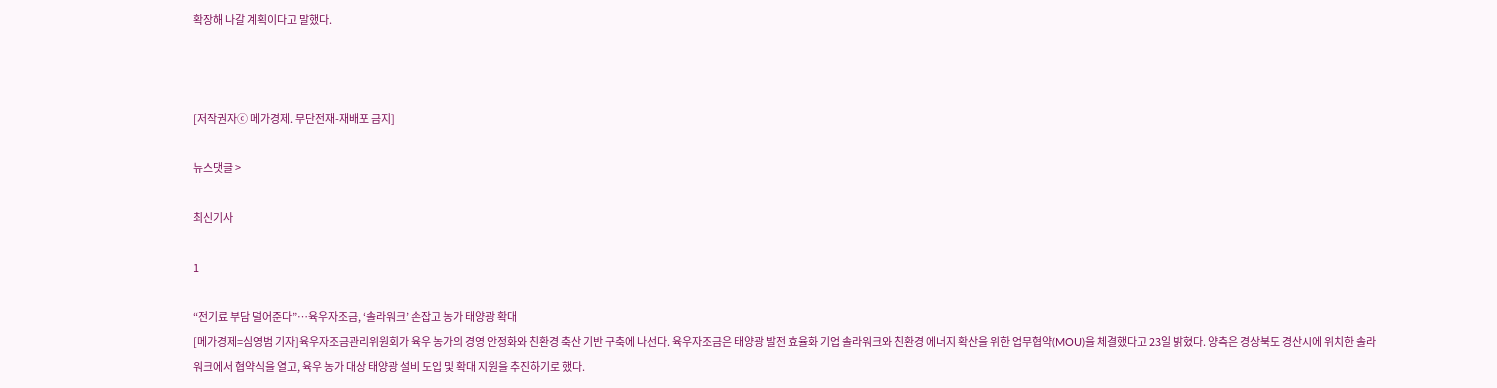확장해 나갈 계획이다고 말했다.



[저작권자ⓒ 메가경제. 무단전재-재배포 금지]

뉴스댓글 >

최신기사

1

“전기료 부담 덜어준다”…육우자조금, ‘솔라워크’ 손잡고 농가 태양광 확대
[메가경제=심영범 기자]육우자조금관리위원회가 육우 농가의 경영 안정화와 친환경 축산 기반 구축에 나선다. 육우자조금은 태양광 발전 효율화 기업 솔라워크와 친환경 에너지 확산을 위한 업무협약(MOU)을 체결했다고 23일 밝혔다. 양측은 경상북도 경산시에 위치한 솔라워크에서 협약식을 열고, 육우 농가 대상 태양광 설비 도입 및 확대 지원을 추진하기로 했다.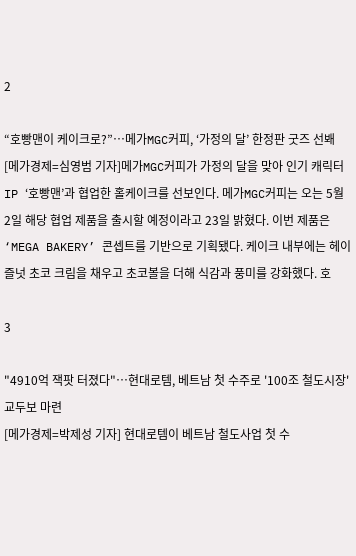2

“호빵맨이 케이크로?”…메가MGC커피, ‘가정의 달’ 한정판 굿즈 선봬
[메가경제=심영범 기자]메가MGC커피가 가정의 달을 맞아 인기 캐릭터 IP ‘호빵맨’과 협업한 홀케이크를 선보인다. 메가MGC커피는 오는 5월 2일 해당 협업 제품을 출시할 예정이라고 23일 밝혔다. 이번 제품은 ‘MEGA BAKERY’ 콘셉트를 기반으로 기획됐다. 케이크 내부에는 헤이즐넛 초코 크림을 채우고 초코볼을 더해 식감과 풍미를 강화했다. 호

3

"4910억 잭팟 터졌다"…현대로템, 베트남 첫 수주로 '100조 철도시장' 교두보 마련
[메가경제=박제성 기자] 현대로템이 베트남 철도사업 첫 수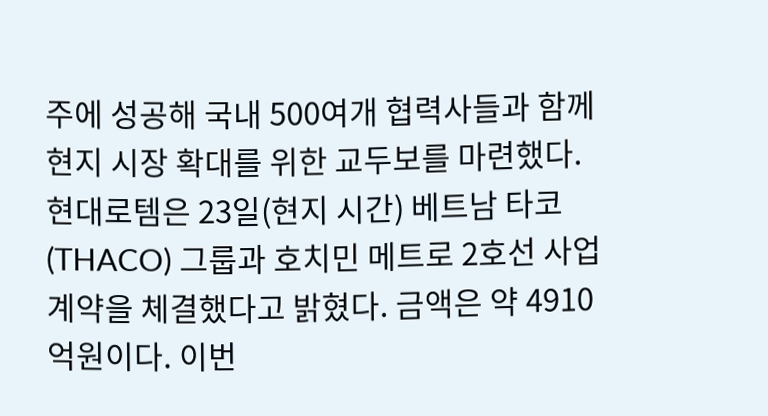주에 성공해 국내 500여개 협력사들과 함께 현지 시장 확대를 위한 교두보를 마련했다. 현대로템은 23일(현지 시간) 베트남 타코(THACO) 그룹과 호치민 메트로 2호선 사업 계약을 체결했다고 밝혔다. 금액은 약 4910억원이다. 이번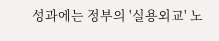성과에는 정부의 '실용외교' 노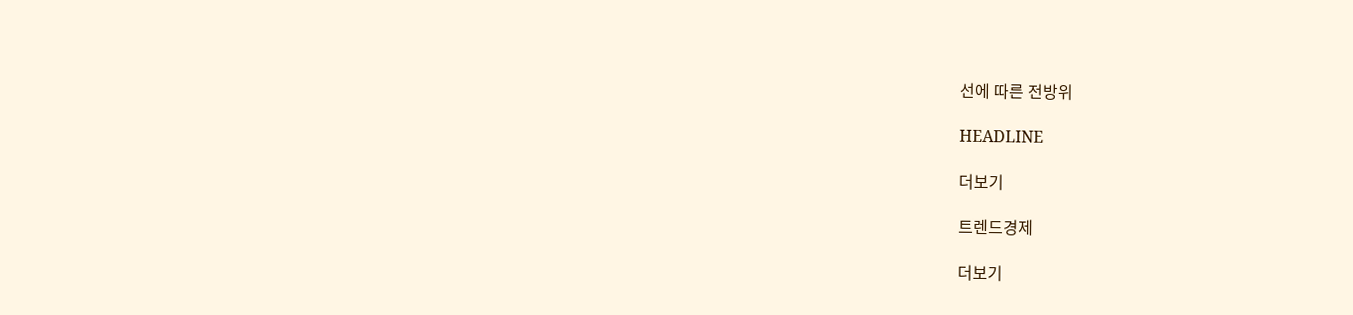선에 따른 전방위

HEADLINE

더보기

트렌드경제

더보기